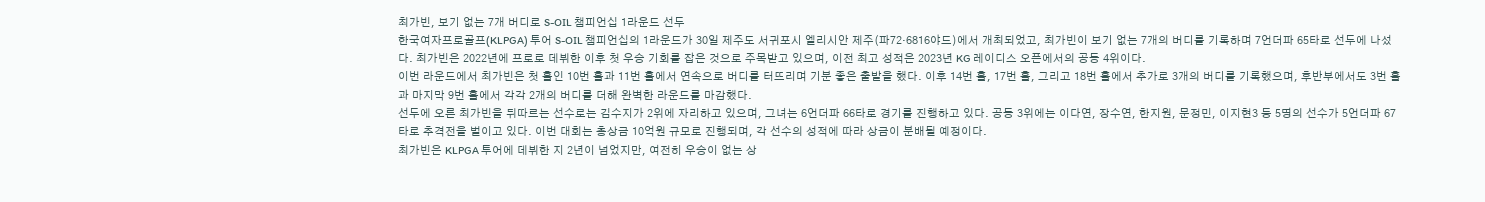최가빈, 보기 없는 7개 버디로 S-OIL 챔피언십 1라운드 선두
한국여자프로골프(KLPGA) 투어 S-OIL 챔피언십의 1라운드가 30일 제주도 서귀포시 엘리시안 제주(파72·6816야드)에서 개최되었고, 최가빈이 보기 없는 7개의 버디를 기록하며 7언더파 65타로 선두에 나섰다. 최가빈은 2022년에 프로로 데뷔한 이후 첫 우승 기회를 잡은 것으로 주목받고 있으며, 이전 최고 성적은 2023년 KG 레이디스 오픈에서의 공동 4위이다.
이번 라운드에서 최가빈은 첫 홀인 10번 홀과 11번 홀에서 연속으로 버디를 터뜨리며 기분 좋은 출발을 했다. 이후 14번 홀, 17번 홀, 그리고 18번 홀에서 추가로 3개의 버디를 기록했으며, 후반부에서도 3번 홀과 마지막 9번 홀에서 각각 2개의 버디를 더해 완벽한 라운드를 마감했다.
선두에 오른 최가빈을 뒤따르는 선수로는 김수지가 2위에 자리하고 있으며, 그녀는 6언더파 66타로 경기를 진행하고 있다. 공동 3위에는 이다연, 장수연, 한지원, 문정민, 이지현3 등 5명의 선수가 5언더파 67타로 추격전을 벌이고 있다. 이번 대회는 총상금 10억원 규모로 진행되며, 각 선수의 성적에 따라 상금이 분배될 예정이다.
최가빈은 KLPGA 투어에 데뷔한 지 2년이 넘었지만, 여전히 우승이 없는 상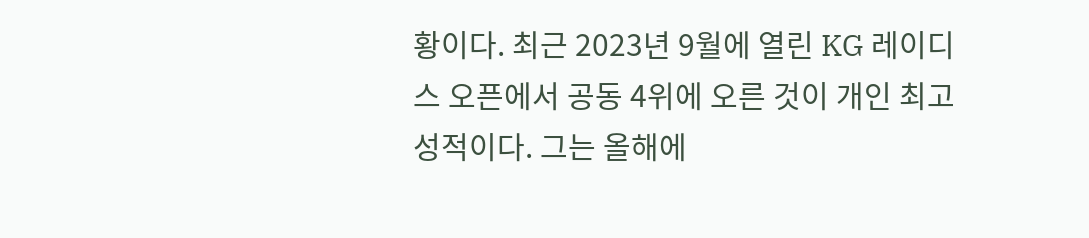황이다. 최근 2023년 9월에 열린 KG 레이디스 오픈에서 공동 4위에 오른 것이 개인 최고 성적이다. 그는 올해에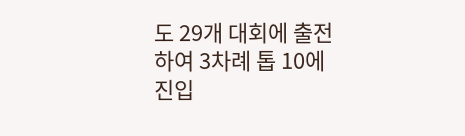도 29개 대회에 출전하여 3차례 톱 10에 진입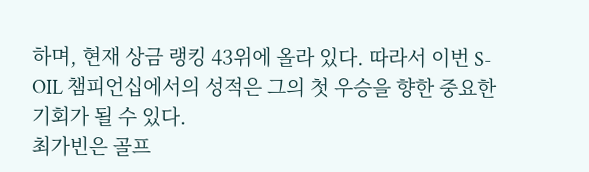하며, 현재 상금 랭킹 43위에 올라 있다. 따라서 이번 S-OIL 챔피언십에서의 성적은 그의 첫 우승을 향한 중요한 기회가 될 수 있다.
최가빈은 골프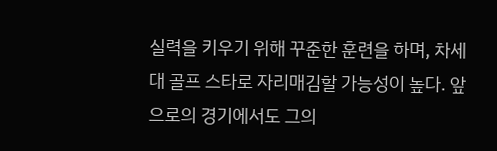실력을 키우기 위해 꾸준한 훈련을 하며, 차세대 골프 스타로 자리매김할 가능성이 높다. 앞으로의 경기에서도 그의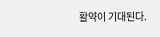활약이 기대된다.